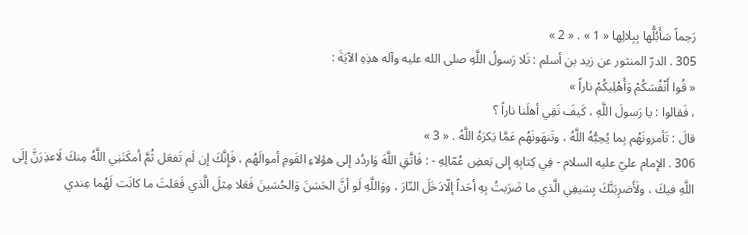رَحِماً سَأَبُلُّها بِبِلالِها « 1 » . « 2 »
305 . الدرّ المنثور عن زيد بن أسلم : تَلا رَسولُ اللَّهِ صلى الله عليه وآله هذِهِ الآيَةَ :
« قُوا أَنْفُسَكُمْ وَأَهْلِيكُمْ ناراً »
، فَقالوا : يا رَسولَ اللَّهِ ، كَيفَ نَقِي أهلَنا ناراً ؟
قالَ : تَأمرونَهُم بِما يُحِبُّهُ اللَّهُ ، وتَنهَونَهُم عَمَّا يَكرَهُ اللَّهُ . « 3 »
306 . الإمام عليّ عليه السلام - فِي كِتابِهِ إلى بَعضِ عُمّالِهِ - : فَاتَّقِ اللَّهَ وَاردُد إلى هؤلاءِ القَومِ أموالَهُم ، فَإِنَّكَ إن لَم تَفعَل ثُمَّ أمكَنَنِي اللَّهُ مِنكَ لَاعذِرَنَّ إلَى اللَّهِ فيكَ ، ولَأَضرِبَنَّكَ بِسَيفِي الَّذي ما ضَرَبتُ بِهِ أحَداً إلّادَخَلَ النّارَ ، ووَاللَّهِ لَو أنَّ الحَسَنَ وَالحُسَينَ فَعَلا مِثلَ الَّذي فَعَلتَ ما كانَت لَهُما عِندي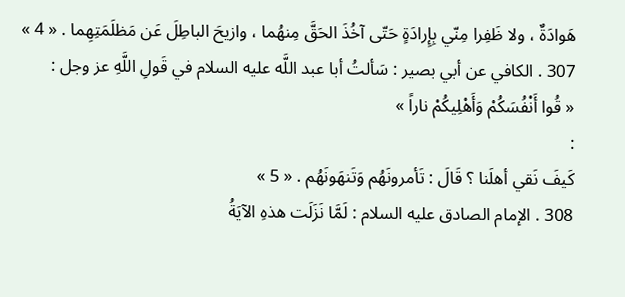هَوادَةٌ ، ولا ظَفِرا مِنّي بِإِرادَةٍ حَتّى آخُذَ الحَقَّ مِنهُما ، وازيحَ الباطِلَ عَن مَظلَمَتِهِما . « 4 »
307 . الكافي عن أبي بصير : سَألتُ أبا عبد اللَّه عليه السلام في قَولِ اللَّهِ عز وجل :
« قُوا أَنْفُسَكُمْ وَأَهْلِيكُمْ ناراً »
:
كَيفَ نَقي أهلَنا ؟ قَالَ : تَأمرونَهُم وَتَنهَونَهُم . « 5 »
308 . الإمام الصادق عليه السلام : لَمَّا نَزَلَت هذهِ الآيَةُ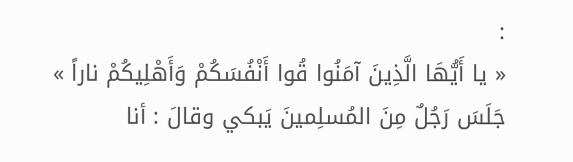:
« يا أَيُّهَا الَّذِينَ آمَنُوا قُوا أَنْفُسَكُمْ وَأَهْلِيكُمْ ناراً »
جَلَسَ رَجُلٌ مِنَ المُسلِمينَ يَبكي وقالَ : أنا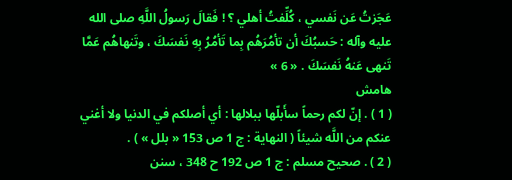عَجَزتُ عَن نَفسي ، كُلِّفتُ أهلي ؟ ! فَقالَ رَسولُ اللَّهِ صلى الله عليه وآله : حَسبُكَ أن تأمُرَهُم بِما تَأمُرُ بِهِ نَفسَكَ ، وتَنهاهُم عَمَّا تَنهى عَنهُ نَفسَكَ . « 6 »
هامش
( 1 ) . إنّ لكم رحماً سأَبلّها ببلالها : أي أصلكم في الدنيا ولا أغني عنكم من اللَّه شيئاً ( النهاية : ج 1 ص 153 « بلل » ) .
( 2 ) . صحيح مسلم : ج 1 ص 192 ح 348 ، سنن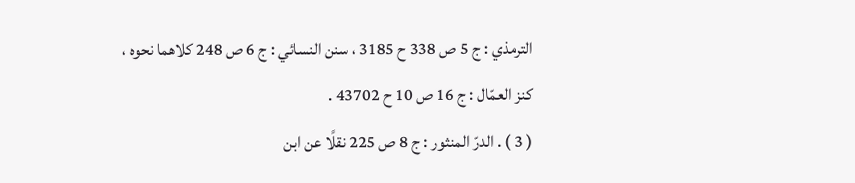الترمذي : ج 5 ص 338 ح 3185 ، سنن النسائي : ج 6 ص 248 كلاهما نحوه ، كنز العمّال : ج 16 ص 10 ح 43702 .
( 3 ) . الدرّ المنثور : ج 8 ص 225 نقلًا عن ابن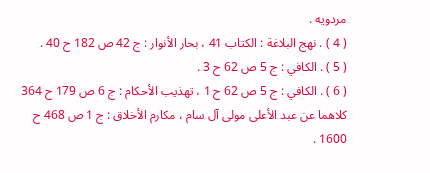مردويه .
( 4 ) . نهج البلاغة : الكتاب 41 ، بحار الأنوار : ج 42 ص 182 ح 40 .
( 5 ) . الكافي : ج 5 ص 62 ح 3 .
( 6 ) . الكافي : ج 5 ص 62 ح 1 ، تهذيب الأحكام : ج 6 ص 179 ح 364 كلاهما عن عبد الأعلى مولى آل سام ، مكارم الأخلاق : ج 1 ص 468 ح 1600 .